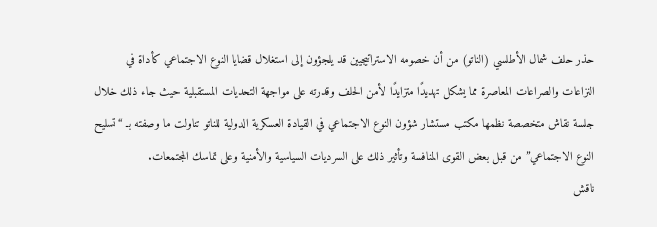حذر حلف شمال الأطلسي (الناتو) من أن خصومه الاستراتيجيين قد يلجؤون إلى استغلال قضايا النوع الاجتماعي كأداة في النزاعات والصراعات المعاصرة مما يشكل تهديدًا متزايدًا لأمن الحلف وقدرته على مواجهة التحديات المستقبلية حيث جاء ذلك خلال جلسة نقاش متخصصة نظمها مكتب مستشار شؤون النوع الاجتماعي في القيادة العسكرية الدولية للناتو تناولت ما وصفته بـ “تسليح النوع الاجتماعي” من قبل بعض القوى المنافسة وتأثير ذلك على السرديات السياسية والأمنية وعلى تماسك المجتمعات.
ناقش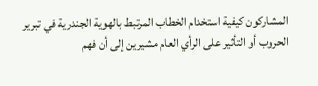المشاركون كيفية استخدام الخطاب المرتبط بالهوية الجندرية في تبرير الحروب أو التأثير على الرأي العام مشيرين إلى أن فهم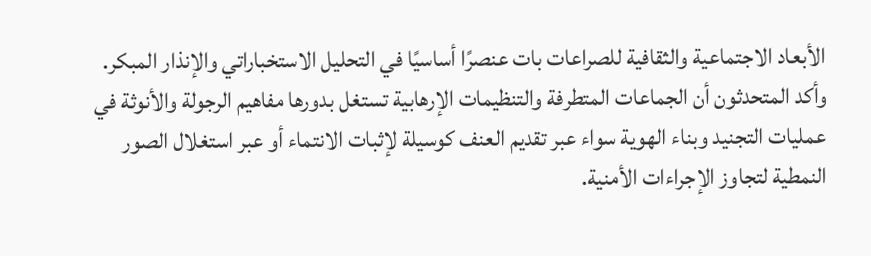الأبعاد الاجتماعية والثقافية للصراعات بات عنصرًا أساسيًا في التحليل الاستخباراتي والإنذار المبكر.
وأكد المتحدثون أن الجماعات المتطرفة والتنظيمات الإرهابية تستغل بدورها مفاهيم الرجولة والأنوثة في عمليات التجنيد وبناء الهوية سواء عبر تقديم العنف كوسيلة لإثبات الانتماء أو عبر استغلال الصور النمطية لتجاوز الإجراءات الأمنية.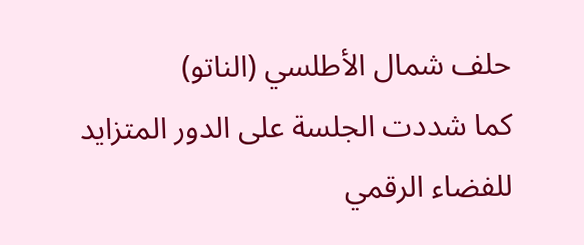حلف شمال الأطلسي (الناتو)
كما شددت الجلسة على الدور المتزايد للفضاء الرقمي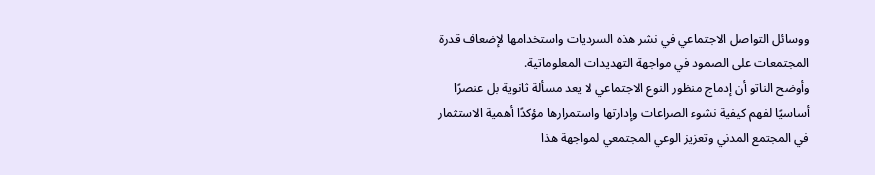ووسائل التواصل الاجتماعي في نشر هذه السرديات واستخدامها لإضعاف قدرة المجتمعات على الصمود في مواجهة التهديدات المعلوماتية.
وأوضح الناتو أن إدماج منظور النوع الاجتماعي لا يعد مسألة ثانوية بل عنصرًا أساسيًا لفهم كيفية نشوء الصراعات وإدارتها واستمرارها مؤكدًا أهمية الاستثمار في المجتمع المدني وتعزيز الوعي المجتمعي لمواجهة هذا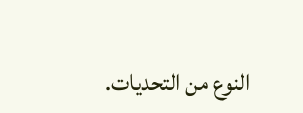النوع من التحديات.